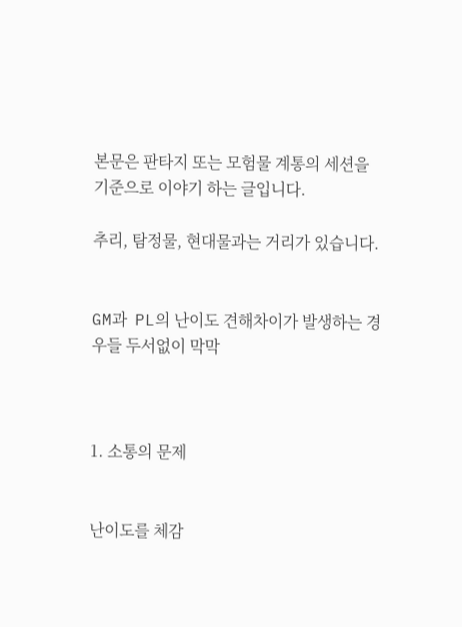본문은 판타지 또는 모험물 계통의 세션을 기준으로 이야기 하는 글입니다.

추리, 탐정물, 현대물과는 거리가 있습니다.


GM과  PL의 난이도 견해차이가 발생하는 경우들 두서없이 막막



1. 소통의 문제


난이도를 체감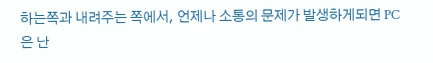하는쪽과 내려주는 쪽에서, 언제나 소통의 문제가 발생하게되면 PC은 난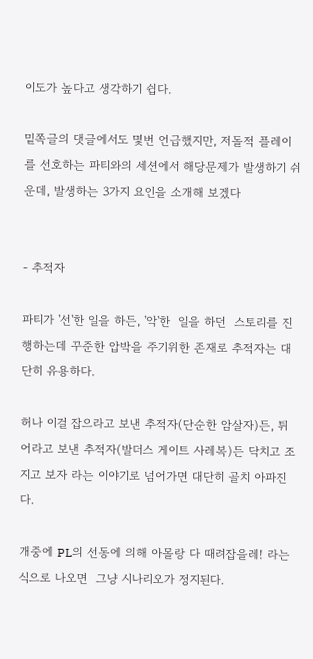이도가 높다고 생각하기 쉽다.

밑쪽글의 댓글에서도 몇번 언급했지만, 저돌적 플레이를 선호하는 파티와의 세션에서 해당문제가 발생하기 쉬운데, 발생하는 3가지 요인을 소개해 보겠다


- 추적자

파티가 '선'한 일을 하든, '악'한  일을 하던  스토리를 진행하는데 꾸준한 압박을 주기위한 존재로 추적자는 대단히 유용하다.

허나 이걸 잡으라고 보낸 추적자(단순한 암살자)든, 튀어라고 보낸 추적자(발더스 게이트 사레복)든 닥치고 조지고 보자 라는 이야기로 넘어가면 대단히 골치 아파진다.

개중에 PL의 선동에 의해 아몰랑 다 때려잡을레! 라는 식으로 나오면  그냥 시나리오가 정지된다.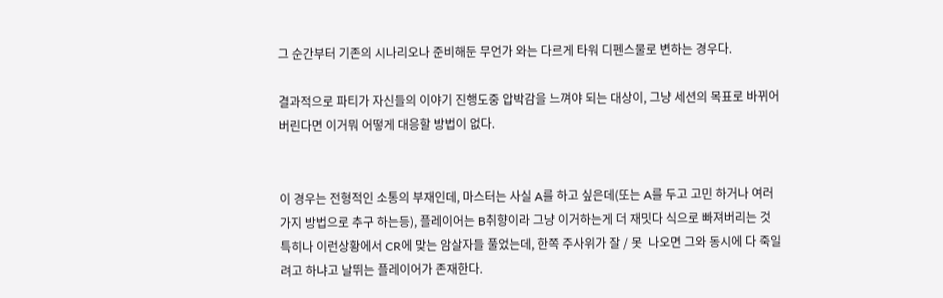그 순간부터 기존의 시나리오나 준비해둔 무언가 와는 다르게 타워 디펜스물로 변하는 경우다.

결과적으로 파티가 자신들의 이야기 진행도중 압박감을 느껴야 되는 대상이, 그냥 세션의 목표로 바뀌어 버린다면 이거뭐 어떻게 대응할 방법이 없다.


이 경우는 전형적인 소통의 부재인데, 마스터는 사실 A를 하고 싶은데(또는 A를 두고 고민 하거나 여러가지 방법으로 추구 하는등), 플레이어는 B취향이라 그냥 이거하는게 더 재밋다 식으로 빠져버리는 것 특히나 이런상황에서 CR에 맞는 암살자들 풀었는데, 한쪽 주사위가 잘 / 못  나오면 그와 동시에 다 죽일려고 하냐고 날뛰는 플레이어가 존재한다.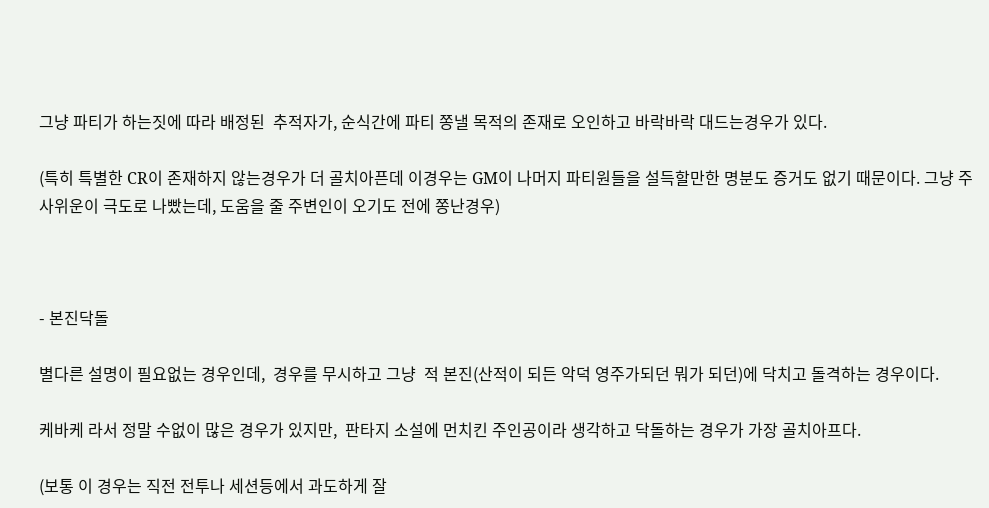그냥 파티가 하는짓에 따라 배정된  추적자가, 순식간에 파티 쫑낼 목적의 존재로 오인하고 바락바락 대드는경우가 있다.

(특히 특별한 CR이 존재하지 않는경우가 더 골치아픈데 이경우는 GM이 나머지 파티원들을 설득할만한 명분도 증거도 없기 때문이다. 그냥 주사위운이 극도로 나빴는데, 도움을 줄 주변인이 오기도 전에 쫑난경우)



- 본진닥돌

별다른 설명이 필요없는 경우인데,  경우를 무시하고 그냥  적 본진(산적이 되든 악덕 영주가되던 뭐가 되던)에 닥치고 돌격하는 경우이다.

케바케 라서 정말 수없이 많은 경우가 있지만,  판타지 소설에 먼치킨 주인공이라 생각하고 닥돌하는 경우가 가장 골치아프다.

(보통 이 경우는 직전 전투나 세션등에서 과도하게 잘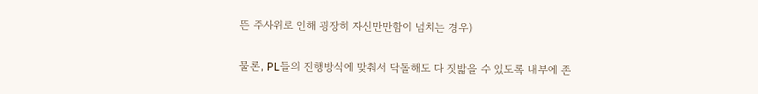뜬 주사위로 인해 굉장히 자신만만함이 넘치는 경우)

물론, PL들의 진행방식에 맞춰서 닥돌해도 다 짓밟을 수 있도록 내부에 존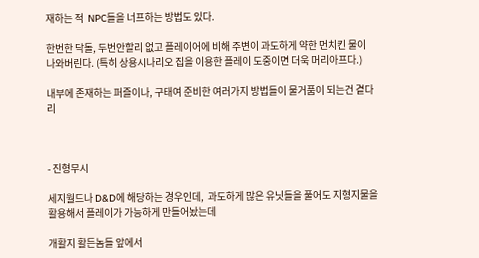재하는 적  NPC들을 너프하는 방법도 있다.

한번한 닥돌, 두번안할리 없고 플레이어에 비해 주변이 과도하게 약한 먼치킨 물이 나와버린다. (특히 상용시나리오 집을 이용한 플레이 도중이면 더욱 머리아프다.)

내부에 존재하는 퍼즐이나, 구태여 준비한 여러가지 방법들이 물거품이 되는건 곁다리



- 진형무시

세지월드나 D&D에 해당하는 경우인데,  과도하게 많은 유닛들을 풀어도 지형지물을 활용해서 플레이가 가능하게 만들어놨는데

개활지 활든놈들 앞에서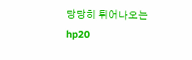당당히 튀어나오는 hp20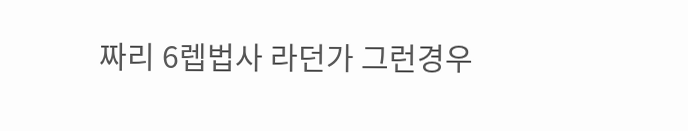짜리 6렙법사 라던가 그런경우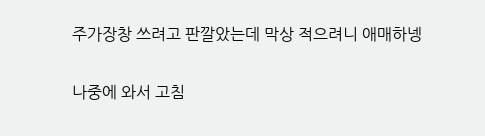주가장창 쓰려고 판깔았는데 막상 적으려니 애매하넹

나중에 와서 고침